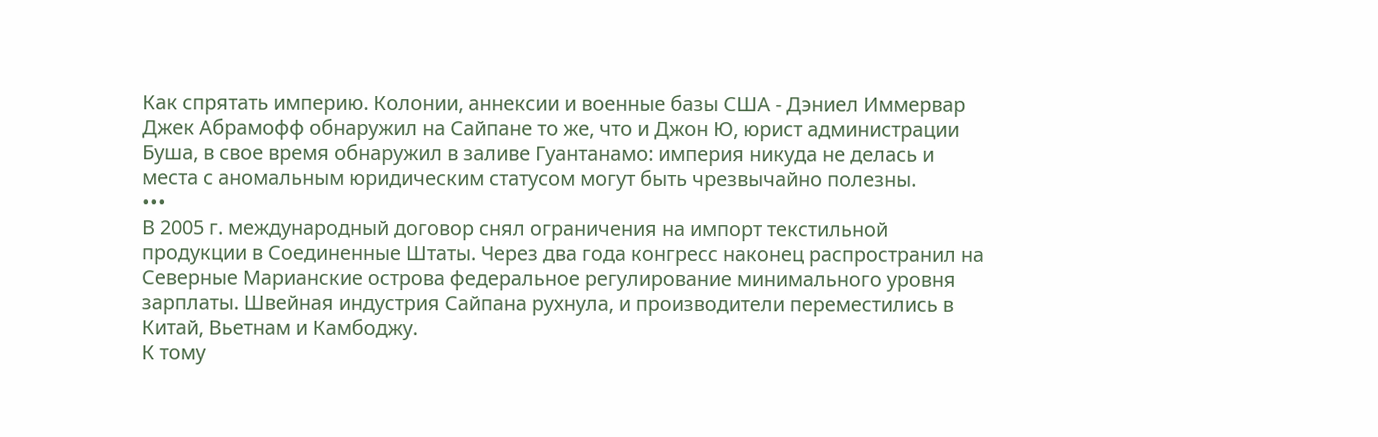Как спрятать империю. Колонии, аннексии и военные базы США - Дэниел Иммервар
Джек Абрамофф обнаружил на Сайпане то же, что и Джон Ю, юрист администрации Буша, в свое время обнаружил в заливе Гуантанамо: империя никуда не делась и места с аномальным юридическим статусом могут быть чрезвычайно полезны.
•••
В 2005 г. международный договор снял ограничения на импорт текстильной продукции в Соединенные Штаты. Через два года конгресс наконец распространил на Северные Марианские острова федеральное регулирование минимального уровня зарплаты. Швейная индустрия Сайпана рухнула, и производители переместились в Китай, Вьетнам и Камбоджу.
К тому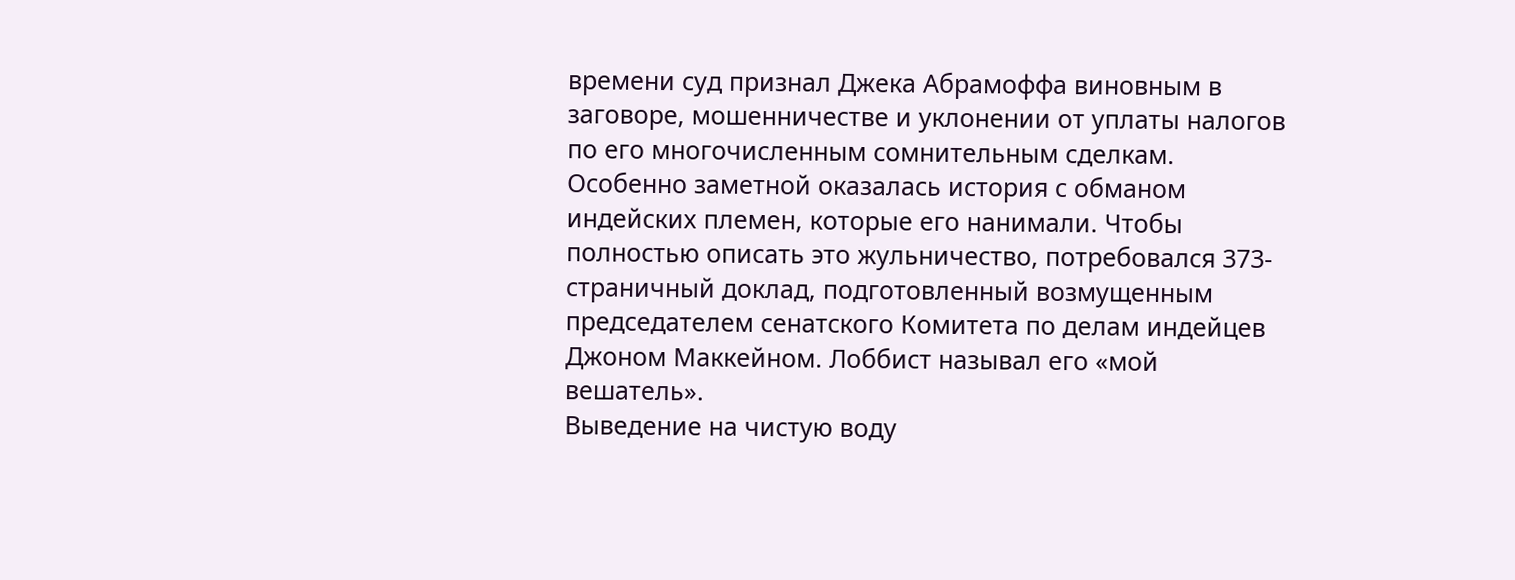времени суд признал Джека Абрамоффа виновным в заговоре, мошенничестве и уклонении от уплаты налогов по его многочисленным сомнительным сделкам. Особенно заметной оказалась история с обманом индейских племен, которые его нанимали. Чтобы полностью описать это жульничество, потребовался 373-страничный доклад, подготовленный возмущенным председателем сенатского Комитета по делам индейцев Джоном Маккейном. Лоббист называл его «мой вешатель».
Выведение на чистую воду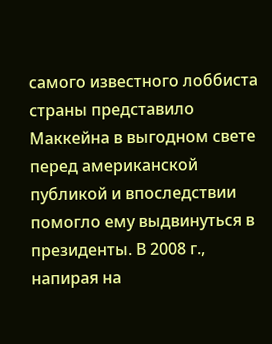самого известного лоббиста страны представило Маккейна в выгодном свете перед американской публикой и впоследствии помогло ему выдвинуться в президенты. В 2008 г., напирая на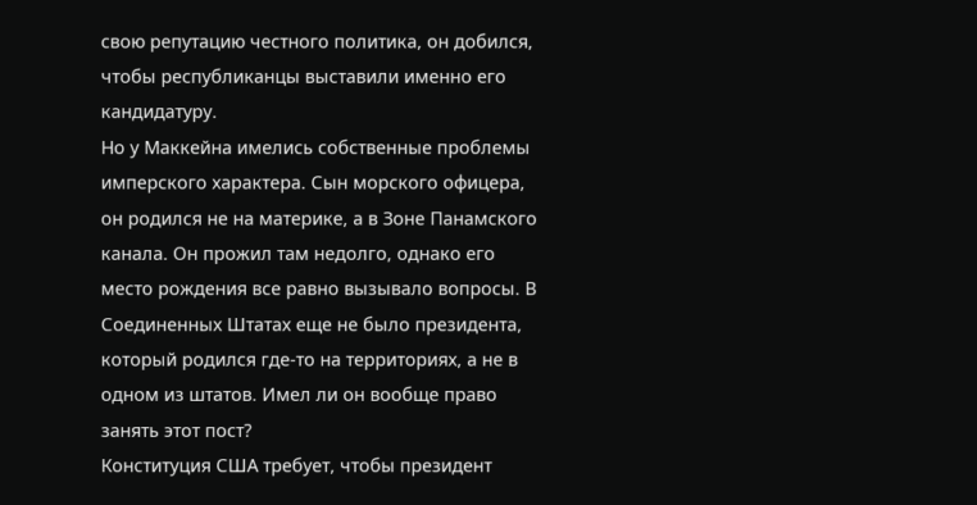свою репутацию честного политика, он добился, чтобы республиканцы выставили именно его кандидатуру.
Но у Маккейна имелись собственные проблемы имперского характера. Сын морского офицера, он родился не на материке, а в Зоне Панамского канала. Он прожил там недолго, однако его место рождения все равно вызывало вопросы. В Соединенных Штатах еще не было президента, который родился где-то на территориях, а не в одном из штатов. Имел ли он вообще право занять этот пост?
Конституция США требует, чтобы президент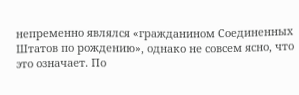непременно являлся «гражданином Соединенных Штатов по рождению», однако не совсем ясно, что это означает. По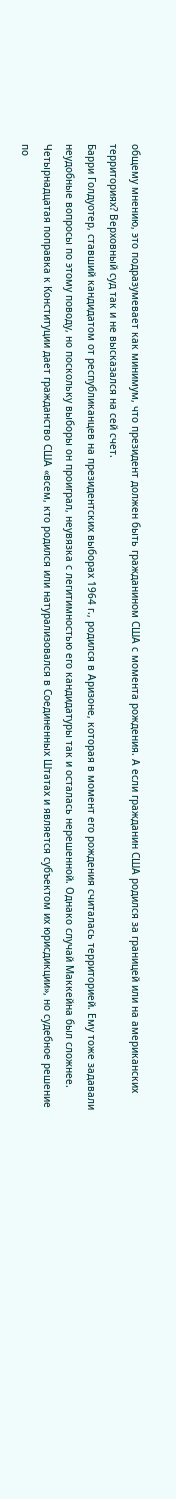общему мнению, это подразумевает как минимум, что президент должен быть гражданином США с момента рождения. А если гражданин США родился за границей или на американских территориях? Верховный суд так и не высказался на сей счет.
Барри Голдуотер, ставший кандидатом от республиканцев на президентских выборах 1964 г., родился в Аризоне, которая в момент его рождения считалась территорией. Ему тоже задавали неудобные вопросы по этому поводу, но поскольку выборы он проиграл, неувязка с легитимностью его кандидатуры так и осталась нерешенной. Однако случай Маккейна был сложнее. Четырнадцатая поправка к Конституции дает гражданство США «всем, кто родился или натурализовался в Соединенных Штатах и является субъектом их юрисдикции», но судебное решение по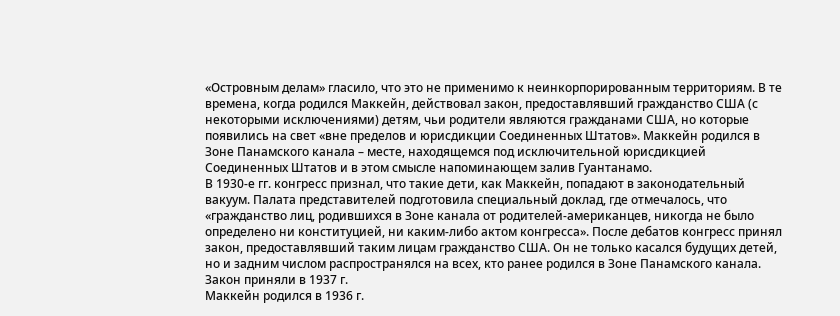«Островным делам» гласило, что это не применимо к неинкорпорированным территориям. В те времена, когда родился Маккейн, действовал закон, предоставлявший гражданство США (с некоторыми исключениями) детям, чьи родители являются гражданами США, но которые появились на свет «вне пределов и юрисдикции Соединенных Штатов». Маккейн родился в Зоне Панамского канала – месте, находящемся под исключительной юрисдикцией Соединенных Штатов и в этом смысле напоминающем залив Гуантанамо.
В 1930-е гг. конгресс признал, что такие дети, как Маккейн, попадают в законодательный вакуум. Палата представителей подготовила специальный доклад, где отмечалось, что «гражданство лиц, родившихся в Зоне канала от родителей-американцев, никогда не было определено ни конституцией, ни каким-либо актом конгресса». После дебатов конгресс принял закон, предоставлявший таким лицам гражданство США. Он не только касался будущих детей, но и задним числом распространялся на всех, кто ранее родился в Зоне Панамского канала. Закон приняли в 1937 г.
Маккейн родился в 1936 г.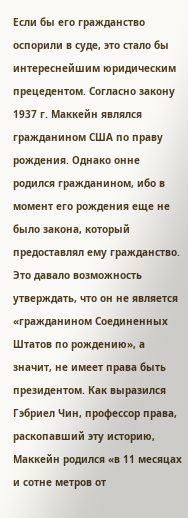Если бы его гражданство оспорили в суде, это стало бы интереснейшим юридическим прецедентом. Согласно закону 1937 г. Маккейн являлся гражданином США по праву рождения. Однако онне родился гражданином, ибо в момент его рождения еще не было закона, который предоставлял ему гражданство. Это давало возможность утверждать, что он не является «гражданином Соединенных Штатов по рождению», а значит, не имеет права быть президентом. Как выразился Гэбриел Чин, профессор права, раскопавший эту историю, Маккейн родился «в 11 месяцах и сотне метров от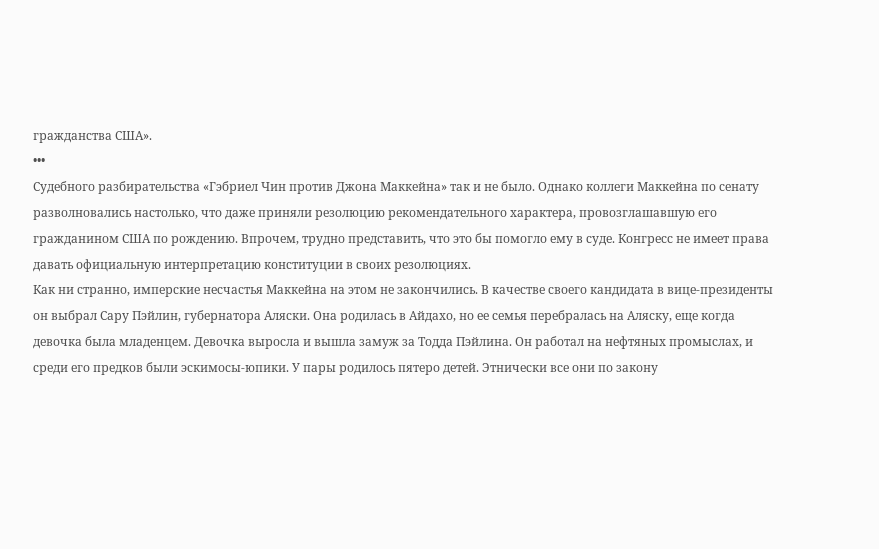гражданства США».
•••
Судебного разбирательства «Гэбриел Чин против Джона Маккейна» так и не было. Однако коллеги Маккейна по сенату разволновались настолько, что даже приняли резолюцию рекомендательного характера, провозглашавшую его гражданином США по рождению. Впрочем, трудно представить, что это бы помогло ему в суде. Конгресс не имеет права давать официальную интерпретацию конституции в своих резолюциях.
Как ни странно, имперские несчастья Маккейна на этом не закончились. В качестве своего кандидата в вице-президенты он выбрал Сару Пэйлин, губернатора Аляски. Она родилась в Айдахо, но ее семья перебралась на Аляску, еще когда девочка была младенцем. Девочка выросла и вышла замуж за Тодда Пэйлина. Он работал на нефтяных промыслах, и среди его предков были эскимосы-юпики. У пары родилось пятеро детей. Этнически все они по закону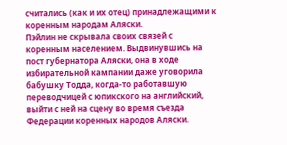считались (как и их отец) принадлежащими к коренным народам Аляски.
Пэйлин не скрывала своих связей с коренным населением. Выдвинувшись на пост губернатора Аляски, она в ходе избирательной кампании даже уговорила бабушку Тодда, когда-то работавшую переводчицей с юпикского на английский, выйти с ней на сцену во время съезда Федерации коренных народов Аляски.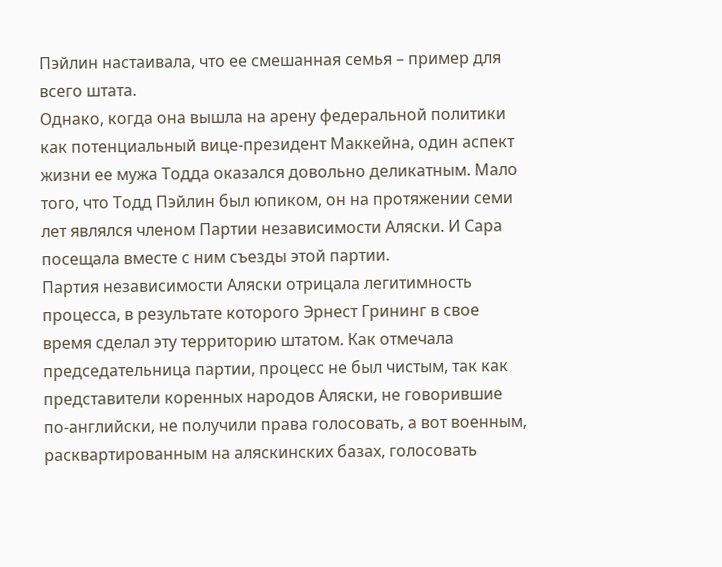Пэйлин настаивала, что ее смешанная семья – пример для всего штата.
Однако, когда она вышла на арену федеральной политики как потенциальный вице-президент Маккейна, один аспект жизни ее мужа Тодда оказался довольно деликатным. Мало того, что Тодд Пэйлин был юпиком, он на протяжении семи лет являлся членом Партии независимости Аляски. И Сара посещала вместе с ним съезды этой партии.
Партия независимости Аляски отрицала легитимность процесса, в результате которого Эрнест Грининг в свое время сделал эту территорию штатом. Как отмечала председательница партии, процесс не был чистым, так как представители коренных народов Аляски, не говорившие по-английски, не получили права голосовать, а вот военным, расквартированным на аляскинских базах, голосовать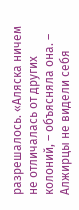разрешалось. «Аляска ничем не отличалась от других колоний, – объясняла она. – Алжирцы не видели себя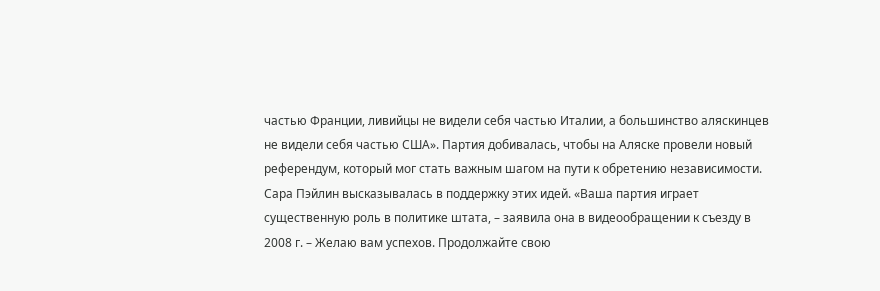частью Франции, ливийцы не видели себя частью Италии, а большинство аляскинцев не видели себя частью США». Партия добивалась, чтобы на Аляске провели новый референдум, который мог стать важным шагом на пути к обретению независимости.
Сара Пэйлин высказывалась в поддержку этих идей. «Ваша партия играет существенную роль в политике штата, – заявила она в видеообращении к съезду в 2008 г. – Желаю вам успехов. Продолжайте свою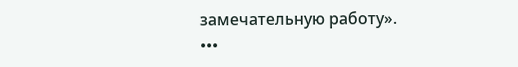замечательную работу».
•••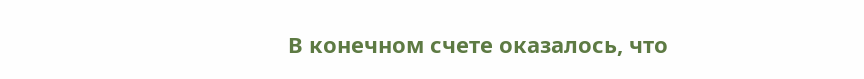В конечном счете оказалось, что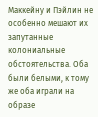Маккейну и Пэйлин не особенно мешают их запутанные колониальные обстоятельства. Оба были белыми, к тому же оба играли на образе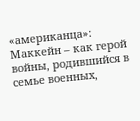«американца»: Маккейн – как герой войны, родившийся в семье военных,